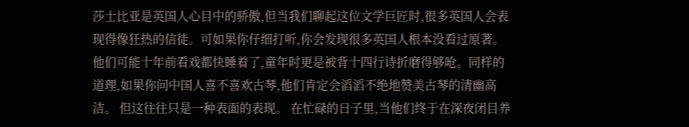莎士比亚是英国人心目中的骄傲,但当我们聊起这位文学巨匠时,很多英国人会表现得像狂热的信徒。可如果你仔细打听,你会发现很多英国人根本没看过原著。 他们可能十年前看戏都快睡着了,童年时更是被背十四行诗折磨得够呛。同样的道理,如果你问中国人喜不喜欢古琴,他们肯定会滔滔不绝地赞美古琴的清幽高洁。 但这往往只是一种表面的表现。 在忙碌的日子里,当他们终于在深夜闭目养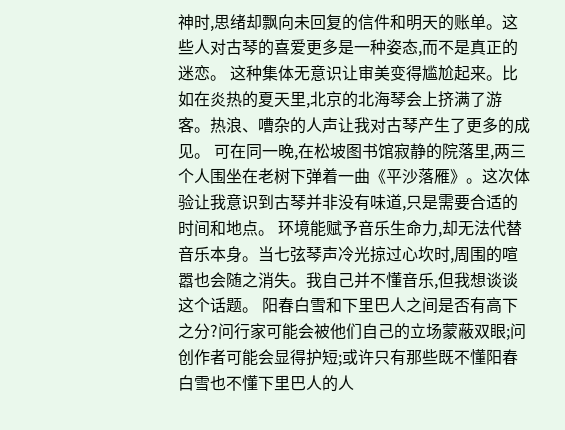神时,思绪却飘向未回复的信件和明天的账单。这些人对古琴的喜爱更多是一种姿态,而不是真正的迷恋。 这种集体无意识让审美变得尴尬起来。比如在炎热的夏天里,北京的北海琴会上挤满了游客。热浪、嘈杂的人声让我对古琴产生了更多的成见。 可在同一晚,在松坡图书馆寂静的院落里,两三个人围坐在老树下弹着一曲《平沙落雁》。这次体验让我意识到古琴并非没有味道,只是需要合适的时间和地点。 环境能赋予音乐生命力,却无法代替音乐本身。当七弦琴声冷光掠过心坎时,周围的喧嚣也会随之消失。我自己并不懂音乐,但我想谈谈这个话题。 阳春白雪和下里巴人之间是否有高下之分?问行家可能会被他们自己的立场蒙蔽双眼;问创作者可能会显得护短;或许只有那些既不懂阳春白雪也不懂下里巴人的人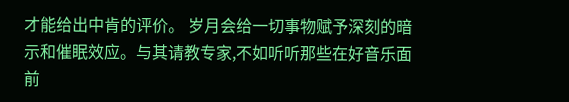才能给出中肯的评价。 岁月会给一切事物赋予深刻的暗示和催眠效应。与其请教专家,不如听听那些在好音乐面前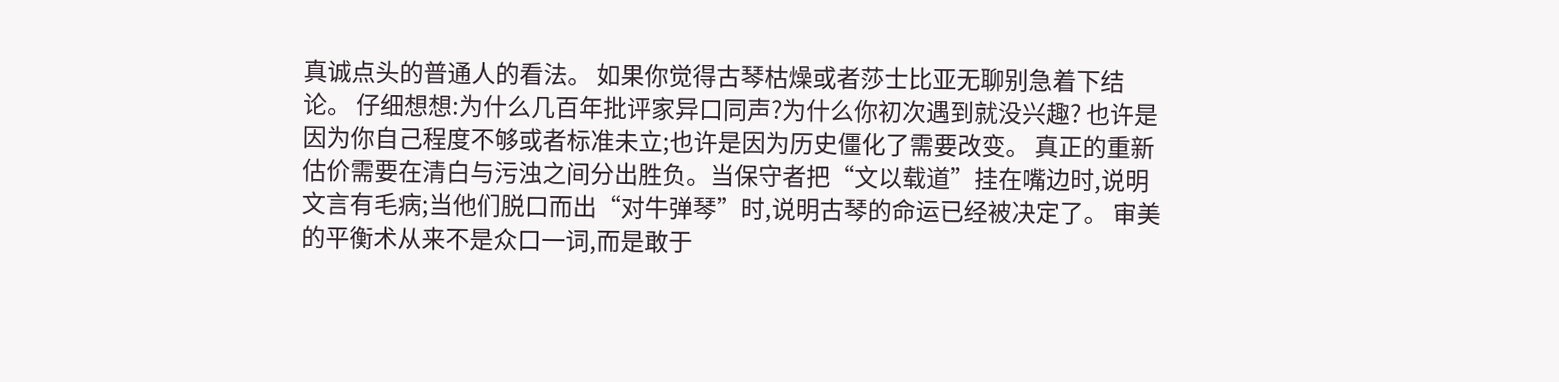真诚点头的普通人的看法。 如果你觉得古琴枯燥或者莎士比亚无聊别急着下结论。 仔细想想:为什么几百年批评家异口同声?为什么你初次遇到就没兴趣? 也许是因为你自己程度不够或者标准未立;也许是因为历史僵化了需要改变。 真正的重新估价需要在清白与污浊之间分出胜负。当保守者把“文以载道”挂在嘴边时,说明文言有毛病;当他们脱口而出“对牛弹琴”时,说明古琴的命运已经被决定了。 审美的平衡术从来不是众口一词,而是敢于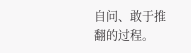自问、敢于推翻的过程。